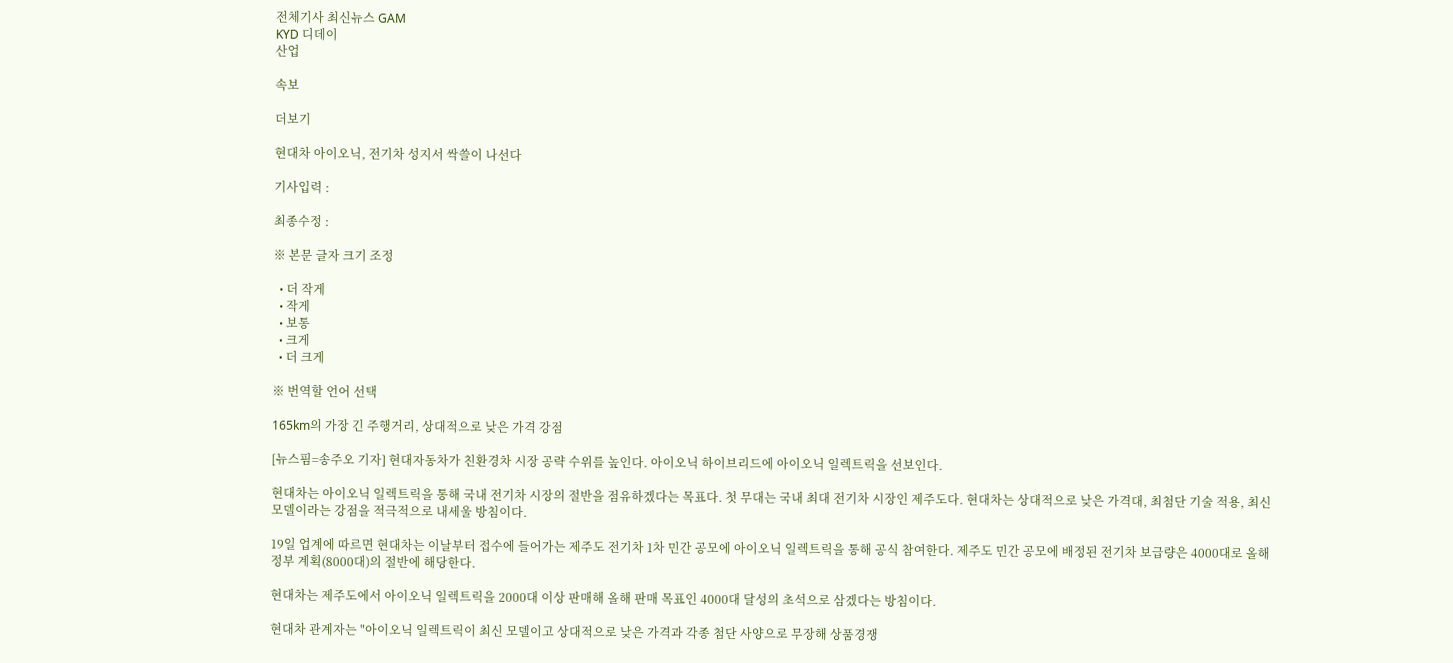전체기사 최신뉴스 GAM
KYD 디데이
산업

속보

더보기

현대차 아이오닉, 전기차 성지서 싹쓸이 나선다

기사입력 :

최종수정 :

※ 본문 글자 크기 조정

  • 더 작게
  • 작게
  • 보통
  • 크게
  • 더 크게

※ 번역할 언어 선택

165km의 가장 긴 주행거리, 상대적으로 낮은 가격 강점

[뉴스핌=송주오 기자] 현대자동차가 친환경차 시장 공략 수위를 높인다. 아이오닉 하이브리드에 아이오닉 일렉트릭을 선보인다.

현대차는 아이오닉 일렉트릭을 통해 국내 전기차 시장의 절반을 점유하겠다는 목표다. 첫 무대는 국내 최대 전기차 시장인 제주도다. 현대차는 상대적으로 낮은 가격대, 최첨단 기술 적용, 최신 모델이라는 강점을 적극적으로 내세울 방침이다.

19일 업계에 따르면 현대차는 이날부터 접수에 들어가는 제주도 전기차 1차 민간 공모에 아이오닉 일렉트릭을 통해 공식 참여한다. 제주도 민간 공모에 배정된 전기차 보급량은 4000대로 올해 정부 계획(8000대)의 절반에 해당한다.

현대차는 제주도에서 아이오닉 일렉트릭을 2000대 이상 판매해 올해 판매 목표인 4000대 달성의 초석으로 삼겠다는 방침이다.

현대차 관계자는 "아이오닉 일렉트릭이 최신 모델이고 상대적으로 낮은 가격과 각종 첨단 사양으로 무장해 상품경쟁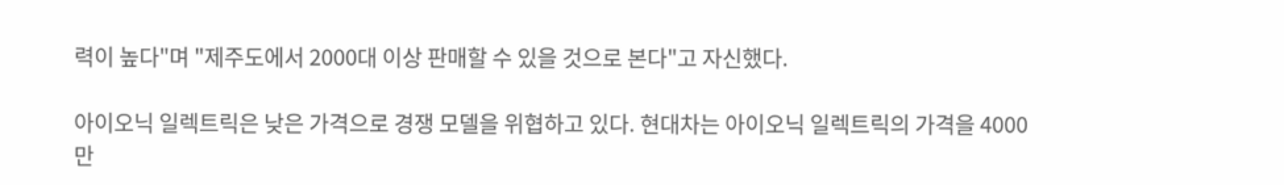력이 높다"며 "제주도에서 2000대 이상 판매할 수 있을 것으로 본다"고 자신했다.

아이오닉 일렉트릭은 낮은 가격으로 경쟁 모델을 위협하고 있다. 현대차는 아이오닉 일렉트릭의 가격을 4000만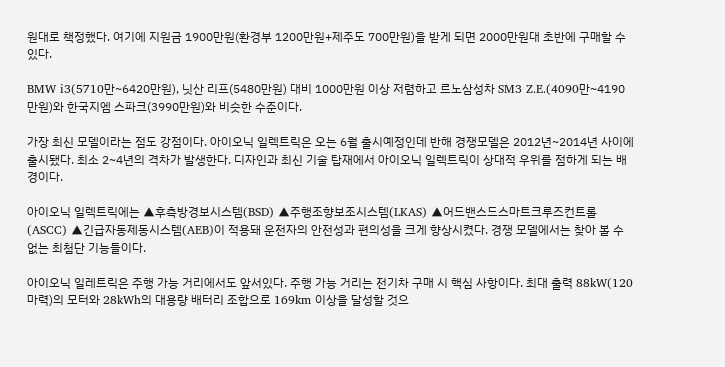원대로 책정했다. 여기에 지원금 1900만원(환경부 1200만원+제주도 700만원)을 받게 되면 2000만원대 초반에 구매할 수 있다.

BMW i3(5710만~6420만원), 닛산 리프(5480만원) 대비 1000만원 이상 저렴하고 르노삼성차 SM3 Z.E.(4090만~4190만원)와 한국지엠 스파크(3990만원)와 비슷한 수준이다.

가장 최신 모델이라는 점도 강점이다. 아이오닉 일렉트릭은 오는 6월 출시예정인데 반해 경쟁모델은 2012년~2014년 사이에 출시됐다. 최소 2~4년의 격차가 발생한다. 디자인과 최신 기술 탑재에서 아이오닉 일렉트릭이 상대적 우위를 점하게 되는 배경이다.

아이오닉 일렉트릭에는 ▲후측방경보시스템(BSD) ▲주행조향보조시스템(LKAS) ▲어드밴스드스마트크루즈컨트롤(ASCC) ▲긴급자동제동시스템(AEB)이 적용돼 운전자의 안전성과 편의성을 크게 향상시켰다. 경쟁 모델에서는 찾아 볼 수 없는 최첨단 기능들이다.

아이오닉 일레트릭은 주행 가능 거리에서도 앞서있다. 주행 가능 거리는 전기차 구매 시 핵심 사항이다. 최대 출력 88kW(120마력)의 모터와 28kWh의 대용량 배터리 조합으로 169km 이상을 달성할 것으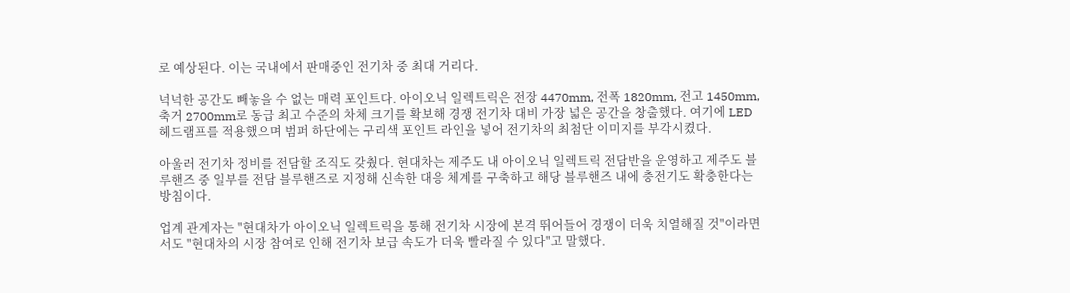로 예상된다. 이는 국내에서 판매중인 전기차 중 최대 거리다.

넉넉한 공간도 빼놓을 수 없는 매력 포인트다. 아이오닉 일렉트릭은 전장 4470mm, 전폭 1820mm, 전고 1450mm, 축거 2700mm로 동급 최고 수준의 차체 크기를 확보해 경쟁 전기차 대비 가장 넓은 공간을 창출했다. 여기에 LED 헤드램프를 적용했으며 범퍼 하단에는 구리색 포인트 라인을 넣어 전기차의 최첨단 이미지를 부각시켰다.

아울러 전기차 정비를 전담할 조직도 갖췄다. 현대차는 제주도 내 아이오닉 일렉트릭 전담반을 운영하고 제주도 블루핸즈 중 일부를 전담 블루핸즈로 지정해 신속한 대응 체계를 구축하고 해당 블루핸즈 내에 충전기도 확충한다는 방침이다.

업계 관계자는 "현대차가 아이오닉 일렉트릭을 통해 전기차 시장에 본격 뛰어들어 경쟁이 더욱 치열해질 것"이라면서도 "현대차의 시장 참여로 인해 전기차 보급 속도가 더욱 빨라질 수 있다"고 말했다.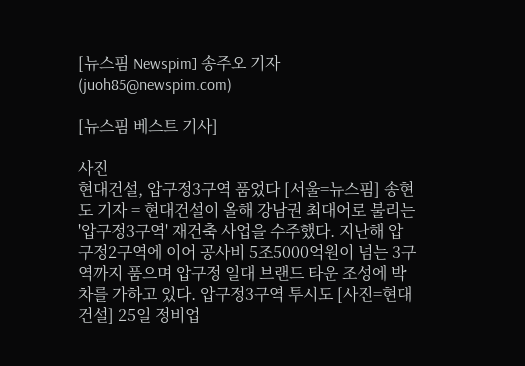[뉴스핌 Newspim] 송주오 기자 (juoh85@newspim.com)

[뉴스핌 베스트 기사]

사진
현대건설, 압구정3구역 품었다 [서울=뉴스핌] 송현도 기자 = 현대건설이 올해 강남권 최대어로 불리는 '압구정3구역' 재건축 사업을 수주했다. 지난해 압구정2구역에 이어 공사비 5조5000억원이 넘는 3구역까지 품으며 압구정 일대 브랜드 타운 조성에 박차를 가하고 있다. 압구정3구역 투시도 [사진=현대건설] 25일 정비업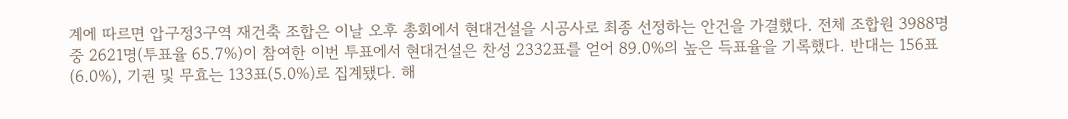계에 따르면 압구정3구역 재건축 조합은 이날 오후 총회에서 현대건설을 시공사로 최종 선정하는 안건을 가결했다. 전체 조합원 3988명 중 2621명(투표율 65.7%)이 참여한 이번 투표에서 현대건설은 찬성 2332표를 얻어 89.0%의 높은 득표율을 기록했다. 반대는 156표(6.0%), 기권 및 무효는 133표(5.0%)로 집계됐다. 해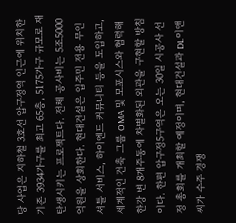당 사업은 지하철 3호선 압구정역 인근에 위치한 기존 3934가구를 최고 65층, 5175가구 규모로 재탄생시키는 프로젝트다. 전체 공사비는 5조5000억원을 상회한다. 현대건설은 입주민 전용 무인 셔틀 서비스, 하이엔드 커뮤니티 등을 도입하고, 세계적인 건축 그룹 OMA 및 모포시스와 협력해 한강 변 8개주동에 차별화된 외관을 구현할 방침이다. 한편 압구정5구역은 오는 30일 시공사 선정 총회를 개최할 예정이며, 현대건설과 DL이앤씨가 수주 경쟁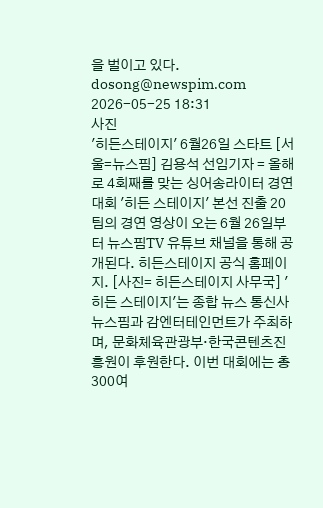을 벌이고 있다. dosong@newspim.com 2026-05-25 18:31
사진
'히든스테이지' 6월26일 스타트 [서울=뉴스핌] 김용석 선임기자 = 올해로 4회째를 맞는 싱어송라이터 경연대회 '히든 스테이지' 본선 진출 20팀의 경연 영상이 오는 6월 26일부터 뉴스핌TV 유튜브 채널을 통해 공개된다. 히든스테이지 공식 홈페이지. [사진= 히든스테이지 사무국] '히든 스테이지'는 종합 뉴스 통신사 뉴스핌과 감엔터테인먼트가 주최하며, 문화체육관광부·한국콘텐츠진흥원이 후원한다. 이번 대회에는 총 300여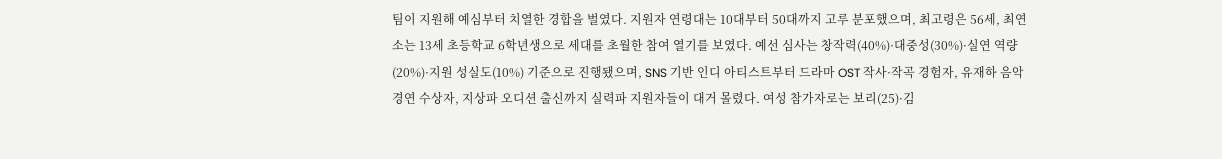팀이 지원해 예심부터 치열한 경합을 벌였다. 지원자 연령대는 10대부터 50대까지 고루 분포했으며, 최고령은 56세, 최연소는 13세 초등학교 6학년생으로 세대를 초월한 참여 열기를 보였다. 예선 심사는 창작력(40%)·대중성(30%)·실연 역량(20%)·지원 성실도(10%) 기준으로 진행됐으며, SNS 기반 인디 아티스트부터 드라마 OST 작사·작곡 경험자, 유재하 음악 경연 수상자, 지상파 오디션 출신까지 실력파 지원자들이 대거 몰렸다. 여성 참가자로는 보리(25)·김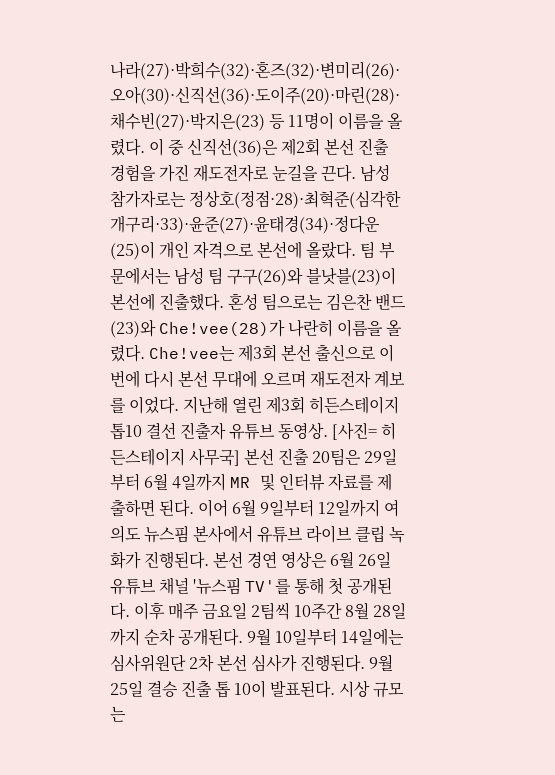나라(27)·박희수(32)·혼즈(32)·변미리(26)·오아(30)·신직선(36)·도이주(20)·마린(28)·채수빈(27)·박지은(23) 등 11명이 이름을 올렸다. 이 중 신직선(36)은 제2회 본선 진출 경험을 가진 재도전자로 눈길을 끈다. 남성 참가자로는 정상호(정점·28)·최혁준(심각한 개구리·33)·윤준(27)·윤태경(34)·정다운(25)이 개인 자격으로 본선에 올랐다. 팀 부문에서는 남성 팀 구구(26)와 블낫블(23)이 본선에 진출했다. 혼성 팀으로는 김은찬 밴드(23)와 Che!vee(28)가 나란히 이름을 올렸다. Che!vee는 제3회 본선 출신으로 이번에 다시 본선 무대에 오르며 재도전자 계보를 이었다. 지난해 열린 제3회 히든스테이지 톱10 결선 진출자 유튜브 동영상. [사진= 히든스테이지 사무국] 본선 진출 20팀은 29일부터 6월 4일까지 MR 및 인터뷰 자료를 제출하면 된다. 이어 6월 9일부터 12일까지 여의도 뉴스핌 본사에서 유튜브 라이브 클립 녹화가 진행된다. 본선 경연 영상은 6월 26일 유튜브 채널 '뉴스핌 TV'를 통해 첫 공개된다. 이후 매주 금요일 2팀씩 10주간 8월 28일까지 순차 공개된다. 9월 10일부터 14일에는 심사위원단 2차 본선 심사가 진행된다. 9월 25일 결승 진출 톱 10이 발표된다. 시상 규모는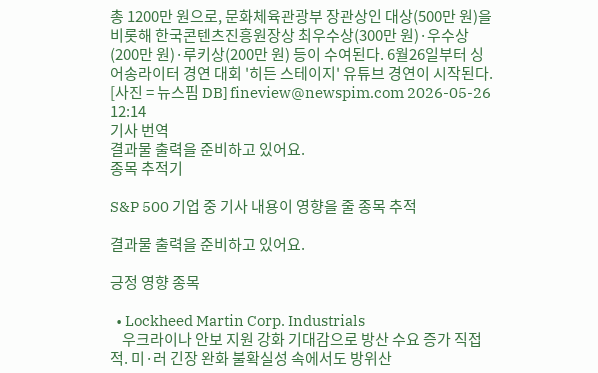총 1200만 원으로, 문화체육관광부 장관상인 대상(500만 원)을 비롯해 한국콘텐츠진흥원장상 최우수상(300만 원)·우수상(200만 원)·루키상(200만 원) 등이 수여된다. 6월26일부터 싱어송라이터 경연 대회 '히든 스테이지' 유튜브 경연이 시작된다. [사진 = 뉴스핌 DB] fineview@newspim.com 2026-05-26 12:14
기사 번역
결과물 출력을 준비하고 있어요.
종목 추적기

S&P 500 기업 중 기사 내용이 영향을 줄 종목 추적

결과물 출력을 준비하고 있어요.

긍정 영향 종목

  • Lockheed Martin Corp. Industrials
    우크라이나 안보 지원 강화 기대감으로 방산 수요 증가 직접적. 미·러 긴장 완화 불확실성 속에서도 방위산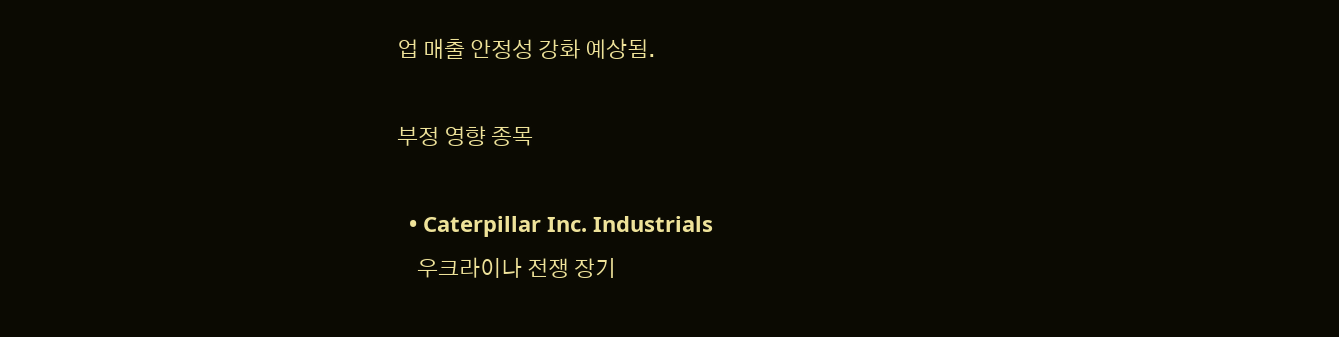업 매출 안정성 강화 예상됨.

부정 영향 종목

  • Caterpillar Inc. Industrials
    우크라이나 전쟁 장기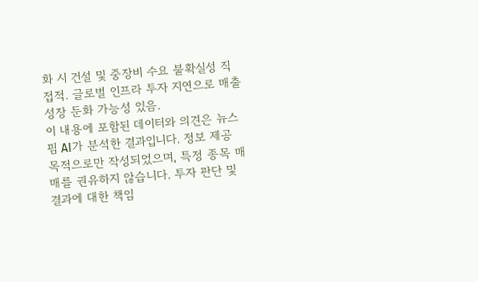화 시 건설 및 중장비 수요 불확실성 직접적. 글로벌 인프라 투자 지연으로 매출 성장 둔화 가능성 있음.
이 내용에 포함된 데이터와 의견은 뉴스핌 AI가 분석한 결과입니다. 정보 제공 목적으로만 작성되었으며, 특정 종목 매매를 권유하지 않습니다. 투자 판단 및 결과에 대한 책임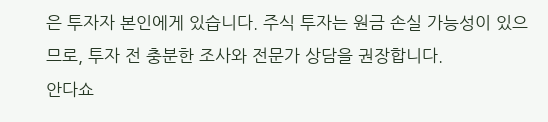은 투자자 본인에게 있습니다. 주식 투자는 원금 손실 가능성이 있으므로, 투자 전 충분한 조사와 전문가 상담을 권장합니다.
안다쇼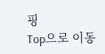핑
Top으로 이동